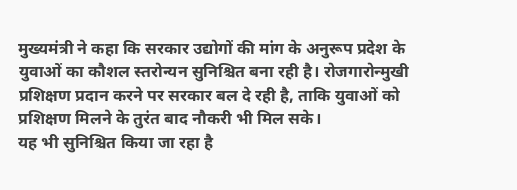मुख्यमंत्री ने कहा कि सरकार उद्योगों की मांग के अनुरूप प्रदेश के युवाओं का कौशल स्तरोन्यन सुनिश्चित बना रही है। रोजगारोन्मुखी प्रशिक्षण प्रदान करने पर सरकार बल दे रही है, ताकि युवाओं को प्रशिक्षण मिलने के तुरंत बाद नौकरी भी मिल सके।
यह भी सुनिश्चित किया जा रहा है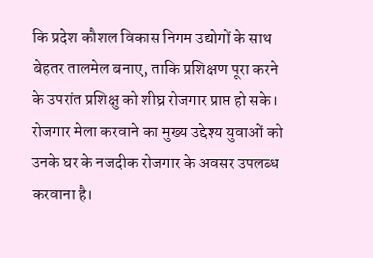कि प्रदेश कौशल विकास निगम उद्योगों के साथ बेहतर तालमेल बनाए, ताकि प्रशिक्षण पूरा करने के उपरांत प्रशिक्षु को शीघ्र रोजगार प्राप्त हो सके। रोजगार मेला करवाने का मुख्य उद्देश्य युवाओं को उनके घर के नजदीक रोजगार के अवसर उपलब्ध करवाना है।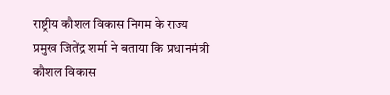राष्ट्रीय कौशल विकास निगम के राज्य प्रमुख जितेंद्र शर्मा ने बताया कि प्रधानमंत्री कौशल विकास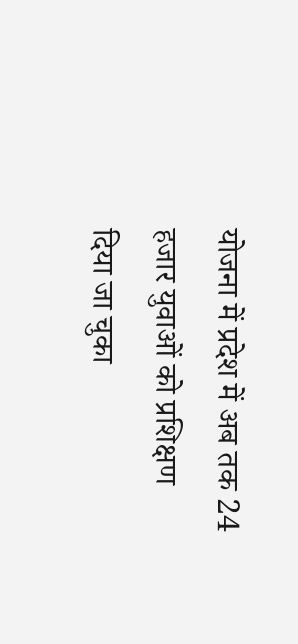योजना में प्रदेश में अब तक 24 हजार युवाओं को प्रशिक्षण दिया जा चुका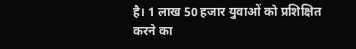है। 1 लाख 50 हजार युवाओं को प्रशिक्षित करने का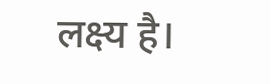लक्ष्य है।